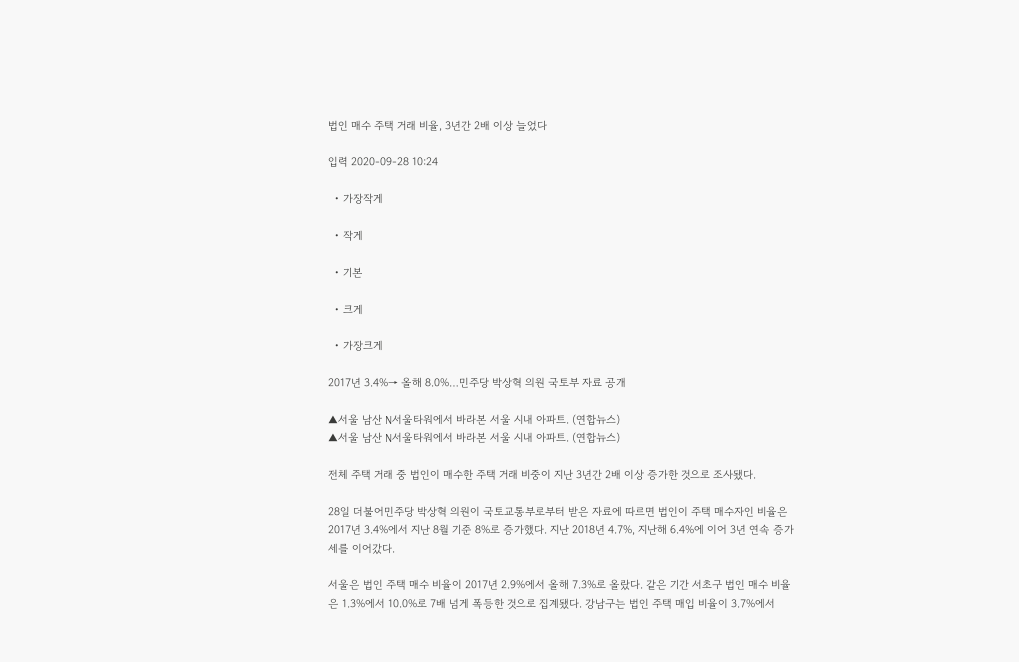법인 매수 주택 거래 비율, 3년간 2배 이상 늘었다

입력 2020-09-28 10:24

  • 가장작게

  • 작게

  • 기본

  • 크게

  • 가장크게

2017년 3.4%→ 올해 8.0%…민주당 박상혁 의원 국토부 자료 공개

▲서울 남산 N서울타워에서 바라본 서울 시내 아파트. (연합뉴스)
▲서울 남산 N서울타워에서 바라본 서울 시내 아파트. (연합뉴스)

전체 주택 거래 중 법인이 매수한 주택 거래 비중이 지난 3년간 2배 이상 증가한 것으로 조사됐다.

28일 더불어민주당 박상혁 의원이 국토교통부로부터 받은 자료에 따르면 법인이 주택 매수자인 비율은 2017년 3.4%에서 지난 8월 기준 8%로 증가했다. 지난 2018년 4.7%, 지난해 6.4%에 이어 3년 연속 증가세를 이어갔다.

서울은 법인 주택 매수 비율이 2017년 2.9%에서 올해 7.3%로 올랐다. 같은 기간 서초구 법인 매수 비율은 1.3%에서 10.0%로 7배 넘게 폭등한 것으로 집계됐다. 강남구는 법인 주택 매입 비율이 3.7%에서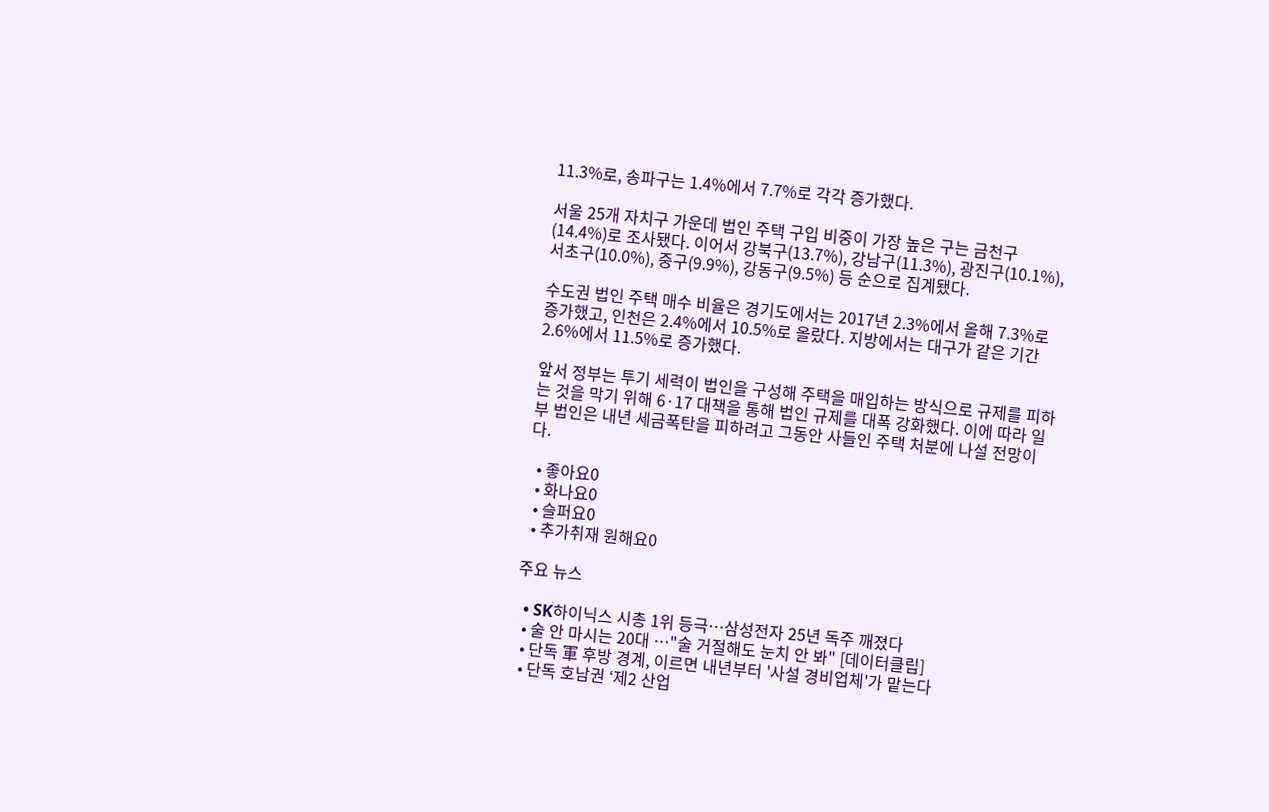11.3%로, 송파구는 1.4%에서 7.7%로 각각 증가했다.

서울 25개 자치구 가운데 법인 주택 구입 비중이 가장 높은 구는 금천구(14.4%)로 조사됐다. 이어서 강북구(13.7%), 강남구(11.3%), 광진구(10.1%), 서초구(10.0%), 중구(9.9%), 강동구(9.5%) 등 순으로 집계됐다.

수도권 법인 주택 매수 비율은 경기도에서는 2017년 2.3%에서 올해 7.3%로 증가했고, 인천은 2.4%에서 10.5%로 올랐다. 지방에서는 대구가 같은 기간 2.6%에서 11.5%로 증가했다.

앞서 정부는 투기 세력이 법인을 구성해 주택을 매입하는 방식으로 규제를 피하는 것을 막기 위해 6·17 대책을 통해 법인 규제를 대폭 강화했다. 이에 따라 일부 법인은 내년 세금폭탄을 피하려고 그동안 사들인 주택 처분에 나설 전망이다.

  • 좋아요0
  • 화나요0
  • 슬퍼요0
  • 추가취재 원해요0

주요 뉴스

  • SK하이닉스 시총 1위 등극…삼성전자 25년 독주 깨졌다
  • 술 안 마시는 20대 …"술 거절해도 눈치 안 봐" [데이터클립]
  • 단독 軍 후방 경계, 이르면 내년부터 '사설 경비업체'가 맡는다
  • 단독 호남권 ‘제2 산업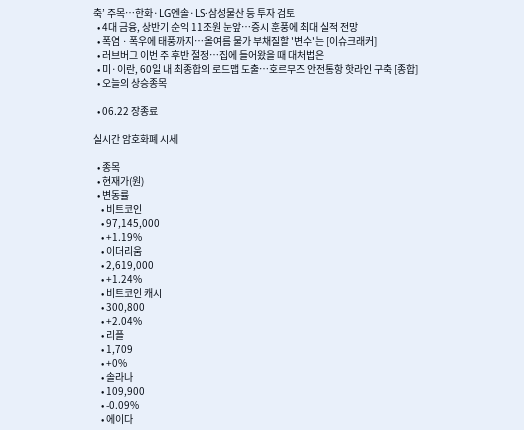축’ 주목…한화·LG엔솔·LS·삼성물산 등 투자 검토
  • 4대 금융, 상반기 순익 11조원 눈앞⋯증시 훈풍에 최대 실적 전망
  • 폭염ㆍ폭우에 태풍까지⋯올여름 물가 부채질할 '변수'는 [이슈크래커]
  • 러브버그 이번 주 후반 절정⋯집에 들어왔을 때 대처법은
  • 미·이란, 60일 내 최종합의 로드맵 도출…호르무즈 안전통항 핫라인 구축 [종합]
  • 오늘의 상승종목

  • 06.22 장종료

실시간 암호화폐 시세

  • 종목
  • 현재가(원)
  • 변동률
    • 비트코인
    • 97,145,000
    • +1.19%
    • 이더리움
    • 2,619,000
    • +1.24%
    • 비트코인 캐시
    • 300,800
    • +2.04%
    • 리플
    • 1,709
    • +0%
    • 솔라나
    • 109,900
    • -0.09%
    • 에이다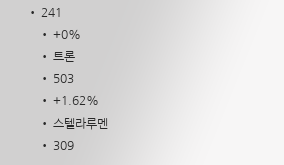• 241
    • +0%
    • 트론
    • 503
    • +1.62%
    • 스텔라루멘
    • 309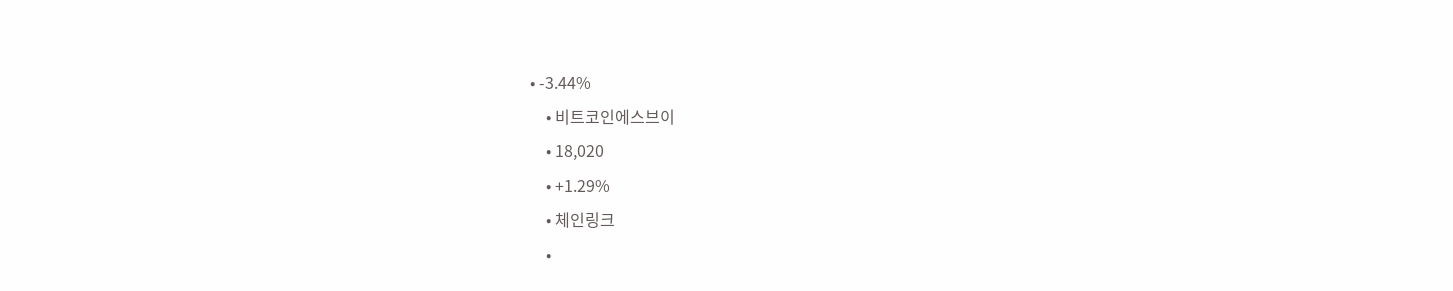• -3.44%
    • 비트코인에스브이
    • 18,020
    • +1.29%
    • 체인링크
    •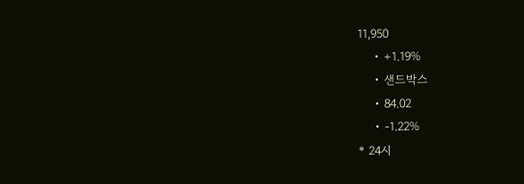11,950
    • +1.19%
    • 샌드박스
    • 84.02
    • -1.22%
* 24시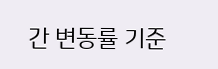간 변동률 기준